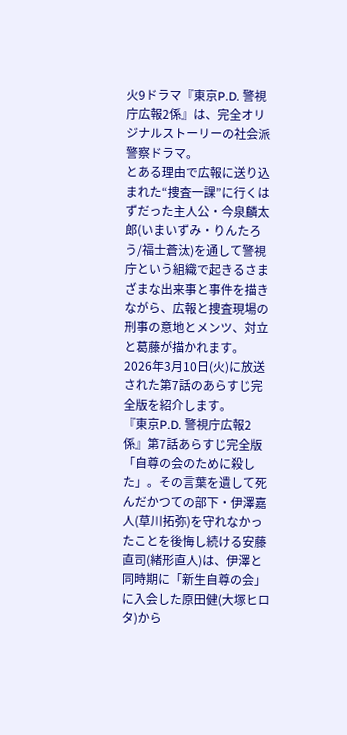火9ドラマ『東京P.D. 警視庁広報2係』は、完全オリジナルストーリーの社会派警察ドラマ。
とある理由で広報に送り込まれた“捜査一課”に行くはずだった主人公・今泉麟太郎(いまいずみ・りんたろう/福士蒼汰)を通して警視庁という組織で起きるさまざまな出来事と事件を描きながら、広報と捜査現場の刑事の意地とメンツ、対立と葛藤が描かれます。
2026年3月10日(火)に放送された第7話のあらすじ完全版を紹介します。
『東京P.D. 警視庁広報2係』第7話あらすじ完全版
「自尊の会のために殺した」。その言葉を遺して死んだかつての部下・伊澤嘉人(草川拓弥)を守れなかったことを後悔し続ける安藤直司(緒形直人)は、伊澤と同時期に「新生自尊の会」に入会した原田健(大塚ヒロタ)から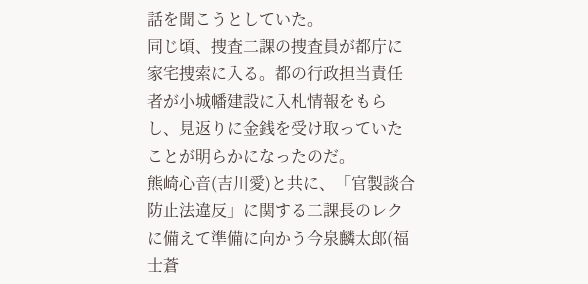話を聞こうとしていた。
同じ頃、捜査二課の捜査員が都庁に家宅捜索に入る。都の行政担当責任者が小城幡建設に入札情報をもらし、見返りに金銭を受け取っていたことが明らかになったのだ。
熊崎心音(吉川愛)と共に、「官製談合防止法違反」に関する二課長のレクに備えて準備に向かう今泉麟太郎(福士蒼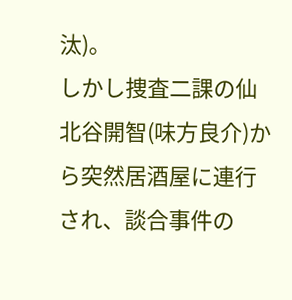汰)。
しかし捜査二課の仙北谷開智(味方良介)から突然居酒屋に連行され、談合事件の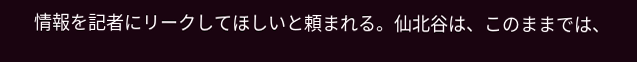情報を記者にリークしてほしいと頼まれる。仙北谷は、このままでは、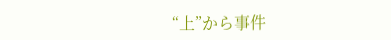“上”から事件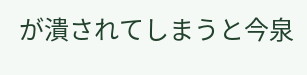が潰されてしまうと今泉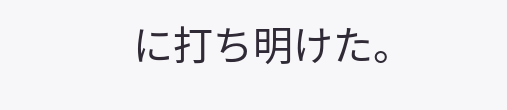に打ち明けた。